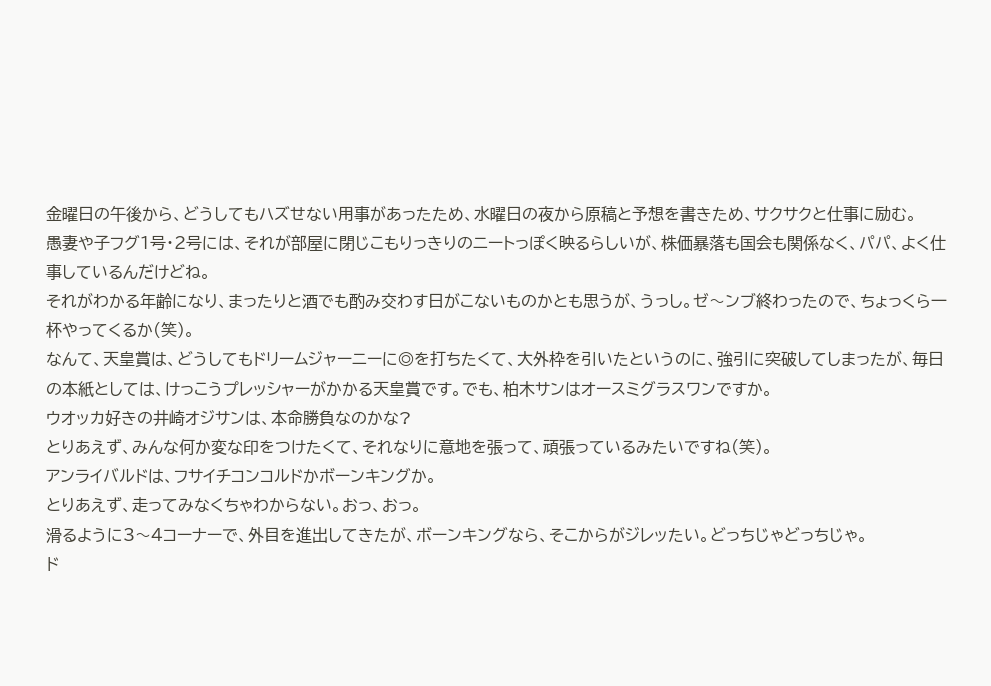金曜日の午後から、どうしてもハズせない用事があったため、水曜日の夜から原稿と予想を書きため、サクサクと仕事に励む。
愚妻や子フグ1号・2号には、それが部屋に閉じこもりっきりのニートっぽく映るらしいが、株価暴落も国会も関係なく、パパ、よく仕事しているんだけどね。
それがわかる年齢になり、まったりと酒でも酌み交わす日がこないものかとも思うが、うっし。ゼ〜ンブ終わったので、ちょっくら一杯やってくるか(笑)。
なんて、天皇賞は、どうしてもドリームジャーニーに◎を打ちたくて、大外枠を引いたというのに、強引に突破してしまったが、毎日の本紙としては、けっこうプレッシャーがかかる天皇賞です。でも、柏木サンはオースミグラスワンですか。
ウオッカ好きの井崎オジサンは、本命勝負なのかな?
とりあえず、みんな何か変な印をつけたくて、それなりに意地を張って、頑張っているみたいですね(笑)。
アンライバルドは、フサイチコンコルドかボーンキングか。
とりあえず、走ってみなくちゃわからない。おっ、おっ。
滑るように3〜4コーナーで、外目を進出してきたが、ボーンキングなら、そこからがジレッたい。どっちじゃどっちじゃ。
ド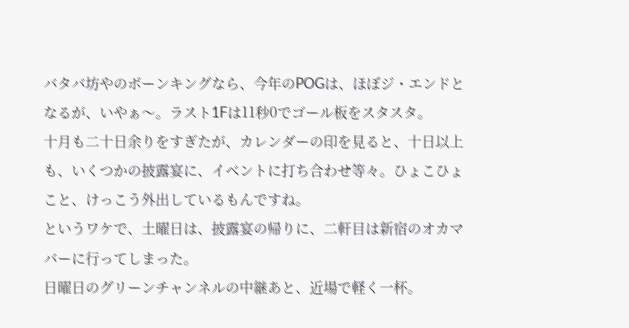バタバ坊やのボーンキングなら、今年のPOGは、ほぼジ・エンドとなるが、いやぁ〜。ラスト1Fは11秒0でゴール板をスタスタ。
十月も二十日余りをすぎたが、カレンダーの印を見ると、十日以上も、いくつかの披露宴に、イベントに打ち合わせ等々。ひょこひょこと、けっこう外出しているもんですね。
というワケで、土曜日は、披露宴の帰りに、二軒目は新宿のオカマバーに行ってしまった。
日曜日のグリーンチャンネルの中継あと、近場で軽く一杯。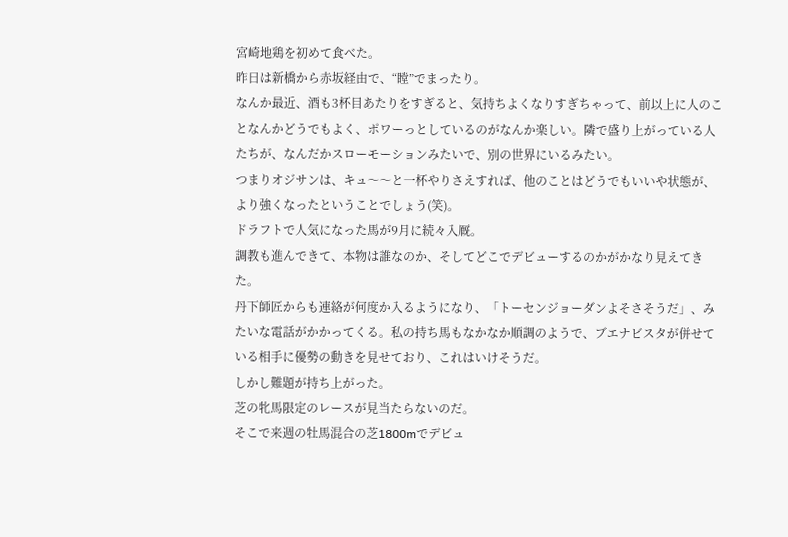宮崎地鶏を初めて食べた。
昨日は新橋から赤坂経由で、“瞠”でまったり。
なんか最近、酒も3杯目あたりをすぎると、気持ちよくなりすぎちゃって、前以上に人のことなんかどうでもよく、ポワーっとしているのがなんか楽しい。隣で盛り上がっている人たちが、なんだかスローモーションみたいで、別の世界にいるみたい。
つまりオジサンは、キュ〜〜と一杯やりさえすれば、他のことはどうでもいいや状態が、より強くなったということでしょう(笑)。
ドラフトで人気になった馬が9月に続々入厩。
調教も進んできて、本物は誰なのか、そしてどこでデビューするのかがかなり見えてきた。
丹下師匠からも連絡が何度か入るようになり、「トーセンジョーダンよそさそうだ」、みたいな電話がかかってくる。私の持ち馬もなかなか順調のようで、ブエナビスタが併せている相手に優勢の動きを見せており、これはいけそうだ。
しかし難題が持ち上がった。
芝の牝馬限定のレースが見当たらないのだ。
そこで来週の牡馬混合の芝1800mでデビュ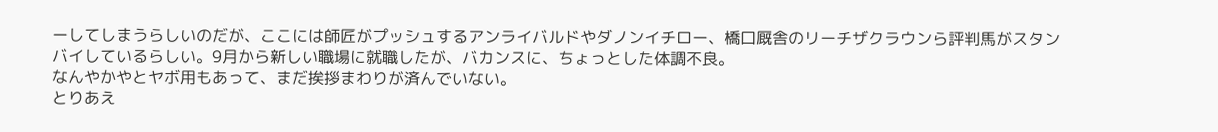ーしてしまうらしいのだが、ここには師匠がプッシュするアンライバルドやダノンイチロー、橋口厩舎のリーチザクラウンら評判馬がスタンバイしているらしい。9月から新しい職場に就職したが、バカンスに、ちょっとした体調不良。
なんやかやとヤボ用もあって、まだ挨拶まわりが済んでいない。
とりあえ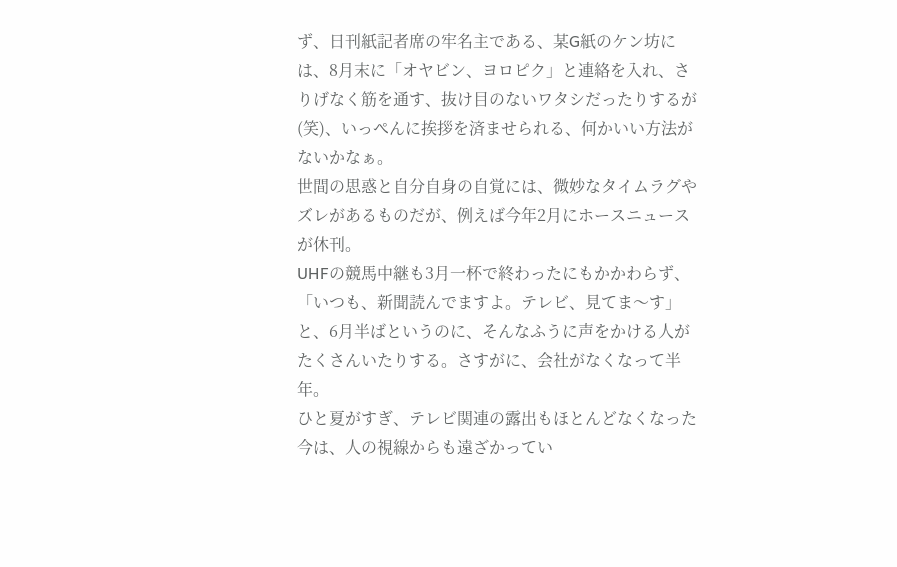ず、日刊紙記者席の牢名主である、某G紙のケン坊には、8月末に「オヤビン、ヨロピク」と連絡を入れ、さりげなく筋を通す、抜け目のないワタシだったりするが(笑)、いっぺんに挨拶を済ませられる、何かいい方法がないかなぁ。
世間の思惑と自分自身の自覚には、微妙なタイムラグやズレがあるものだが、例えば今年2月にホースニュースが休刊。
UHFの競馬中継も3月一杯で終わったにもかかわらず、
「いつも、新聞読んでますよ。テレビ、見てま〜す」
と、6月半ばというのに、そんなふうに声をかける人がたくさんいたりする。さすがに、会社がなくなって半年。
ひと夏がすぎ、テレビ関連の露出もほとんどなくなった今は、人の視線からも遠ざかってい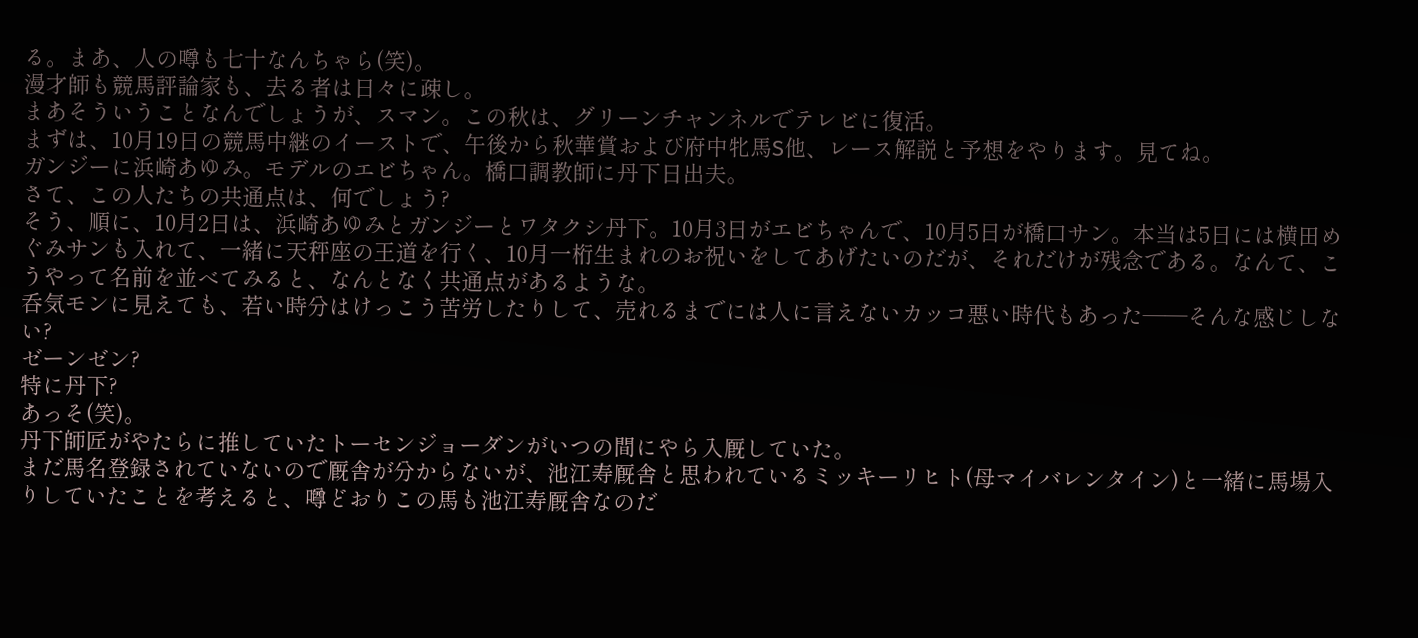る。まあ、人の噂も七十なんちゃら(笑)。
漫才師も競馬評論家も、去る者は日々に疎し。
まあそういうことなんでしょうが、スマン。この秋は、グリーンチャンネルでテレビに復活。
まずは、10月19日の競馬中継のイーストで、午後から秋華賞および府中牝馬S他、レース解説と予想をやります。見てね。
ガンジーに浜崎あゆみ。モデルのエビちゃん。橋口調教師に丹下日出夫。
さて、この人たちの共通点は、何でしょう?
そう、順に、10月2日は、浜崎あゆみとガンジーとワタクシ丹下。10月3日がエビちゃんで、10月5日が橋口サン。本当は5日には横田めぐみサンも入れて、一緒に天秤座の王道を行く、10月一桁生まれのお祝いをしてあげたいのだが、それだけが残念である。なんて、こうやって名前を並べてみると、なんとなく共通点があるような。
呑気モンに見えても、若い時分はけっこう苦労したりして、売れるまでには人に言えないカッコ悪い時代もあった――そんな感じしない?
ゼーンゼン?
特に丹下?
あっそ(笑)。
丹下師匠がやたらに推していたトーセンジョーダンがいつの間にやら入厩していた。
まだ馬名登録されていないので厩舎が分からないが、池江寿厩舎と思われているミッキーリヒト(母マイバレンタイン)と一緒に馬場入りしていたことを考えると、噂どおりこの馬も池江寿厩舎なのだ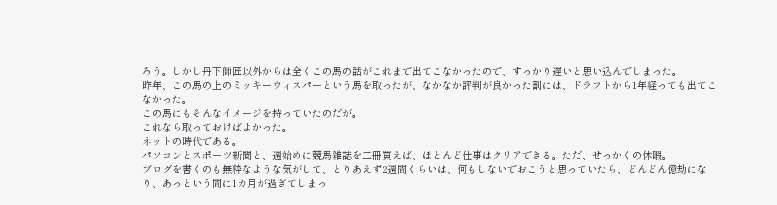ろう。しかし丹下師匠以外からは全くこの馬の話がこれまで出てこなかったので、すっかり遅いと思い込んでしまった。
昨年、この馬の上のミッキーウィスパーという馬を取ったが、なかなか評判が良かった割には、ドラフトから1年経っても出てこなかった。
この馬にもそんなイメージを持っていたのだが。
これなら取っておけばよかった。
ネットの時代である。
パソコンとスポーツ新聞と、週始めに競馬雑誌を二冊買えば、ほとんど仕事はクリアできる。ただ、せっかくの休暇。
ブログを書くのも無粋なような気がして、とりあえず2週間くらいは、何もしないでおこうと思っていたら、どんどん億劫になり、あっという間に1カ月が過ぎてしまっ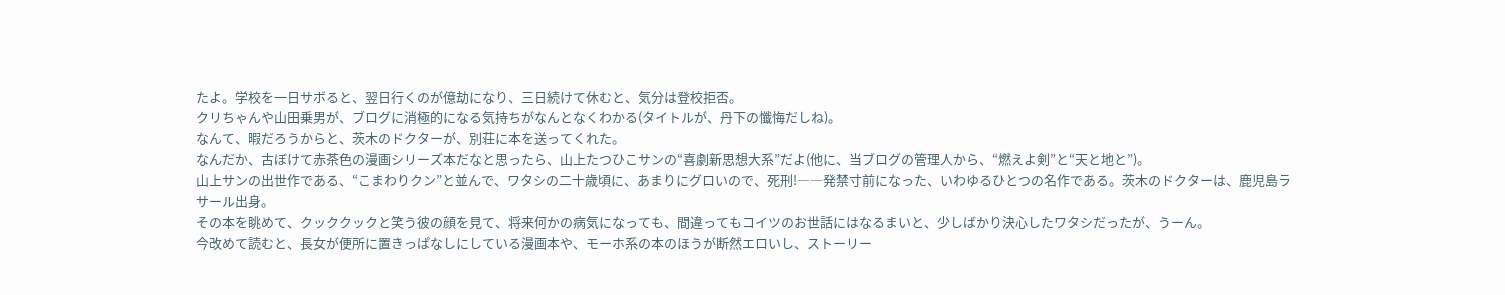たよ。学校を一日サボると、翌日行くのが億劫になり、三日続けて休むと、気分は登校拒否。
クリちゃんや山田乗男が、ブログに消極的になる気持ちがなんとなくわかる(タイトルが、丹下の懺悔だしね)。
なんて、暇だろうからと、茨木のドクターが、別荘に本を送ってくれた。
なんだか、古ぼけて赤茶色の漫画シリーズ本だなと思ったら、山上たつひこサンの“喜劇新思想大系”だよ(他に、当ブログの管理人から、“燃えよ剣”と“天と地と”)。
山上サンの出世作である、“こまわりクン”と並んで、ワタシの二十歳頃に、あまりにグロいので、死刑!――発禁寸前になった、いわゆるひとつの名作である。茨木のドクターは、鹿児島ラサール出身。
その本を眺めて、クッククックと笑う彼の顔を見て、将来何かの病気になっても、間違ってもコイツのお世話にはなるまいと、少しばかり決心したワタシだったが、うーん。
今改めて読むと、長女が便所に置きっぱなしにしている漫画本や、モーホ系の本のほうが断然エロいし、ストーリー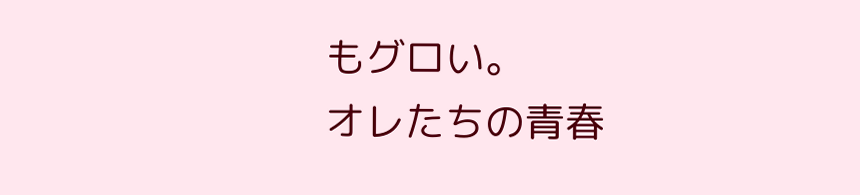もグロい。
オレたちの青春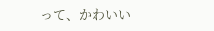って、かわいい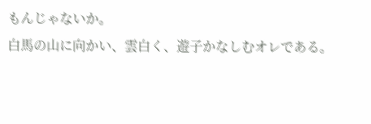もんじゃないか。
白馬の山に向かい、雲白く、遊子かなしむオレである。